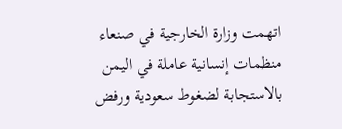اتهمت وزارة الخارجية في صنعاء منظمات إنسانية عاملة في اليمن بالاستجابة لضغوط سعودية ورفض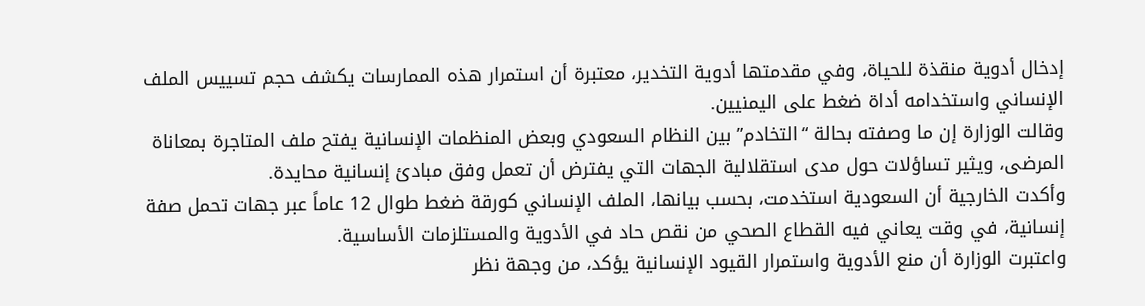إدخال أدوية منقذة للحياة، وفي مقدمتها أدوية التخدير، معتبرة أن استمرار هذه الممارسات يكشف حجم تسييس الملف الإنساني واستخدامه أداة ضغط على اليمنيين.
وقالت الوزارة إن ما وصفته بحالة “التخادم” بين النظام السعودي وبعض المنظمات الإنسانية يفتح ملف المتاجرة بمعاناة المرضى، ويثير تساؤلات حول مدى استقلالية الجهات التي يفترض أن تعمل وفق مبادئ إنسانية محايدة.
وأكدت الخارجية أن السعودية استخدمت، بحسب بيانها، الملف الإنساني كورقة ضغط طوال 12 عاماً عبر جهات تحمل صفة إنسانية، في وقت يعاني فيه القطاع الصحي من نقص حاد في الأدوية والمستلزمات الأساسية.
واعتبرت الوزارة أن منع الأدوية واستمرار القيود الإنسانية يؤكد، من وجهة نظر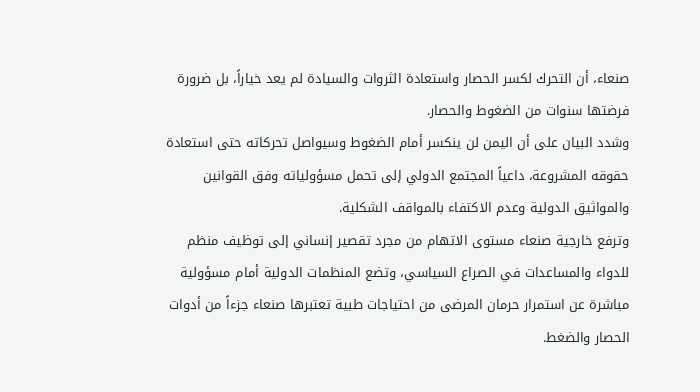صنعاء، أن التحرك لكسر الحصار واستعادة الثروات والسيادة لم يعد خياراً، بل ضرورة فرضتها سنوات من الضغوط والحصار.
وشدد البيان على أن اليمن لن ينكسر أمام الضغوط وسيواصل تحركاته حتى استعادة حقوقه المشروعة، داعياً المجتمع الدولي إلى تحمل مسؤولياته وفق القوانين والمواثيق الدولية وعدم الاكتفاء بالمواقف الشكلية.
وترفع خارجية صنعاء مستوى الاتهام من مجرد تقصير إنساني إلى توظيف منظم للدواء والمساعدات في الصراع السياسي، وتضع المنظمات الدولية أمام مسؤولية مباشرة عن استمرار حرمان المرضى من احتياجات طبية تعتبرها صنعاء جزءاً من أدوات الحصار والضغط.